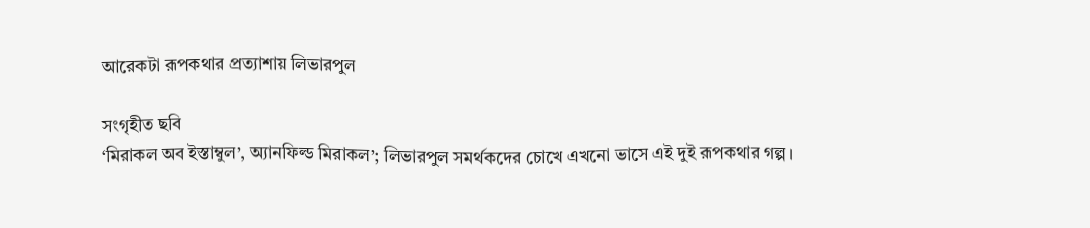আরেকটা রূপকথার প্রত্যাশায় লিভারপুল

সংগৃহীত ছবি
‘মিরাকল অব ইস্তাম্বুল’, অ্যানফিল্ড মিরাকল’; লিভারপুল সমর্থকদের চোখে এখনো ভাসে এই দুই রূপকথার গল্প।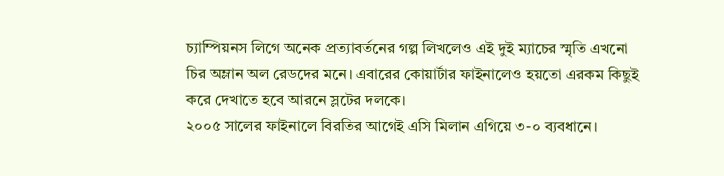চ্যাম্পিয়নস লিগে অনেক প্রত্যাবর্তনের গল্প লিখলেও এই দুই ম্যাচের স্মৃতি এখনো চির অম্লান অল রেডদের মনে। এবারের কোয়ার্টার ফাইনালেও হয়তো এরকম কিছুই করে দেখাতে হবে আরনে স্লটের দলকে।
২০০৫ সালের ফাইনালে বিরতির আগেই এসি মিলান এগিয়ে ৩-০ ব্যবধানে।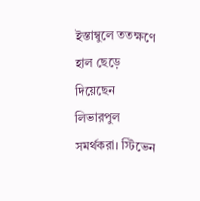ইস্তাম্বুলে ততক্ষণে হাল ছেড়ে দিয়েছেন লিভারপুল সমর্থকরা। স্টিভেন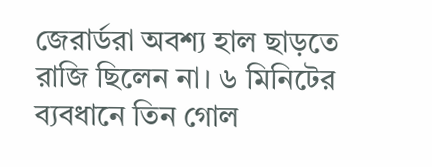জেরার্ডরা অবশ্য হাল ছাড়তে রাজি ছিলেন না। ৬ মিনিটের ব্যবধানে তিন গোল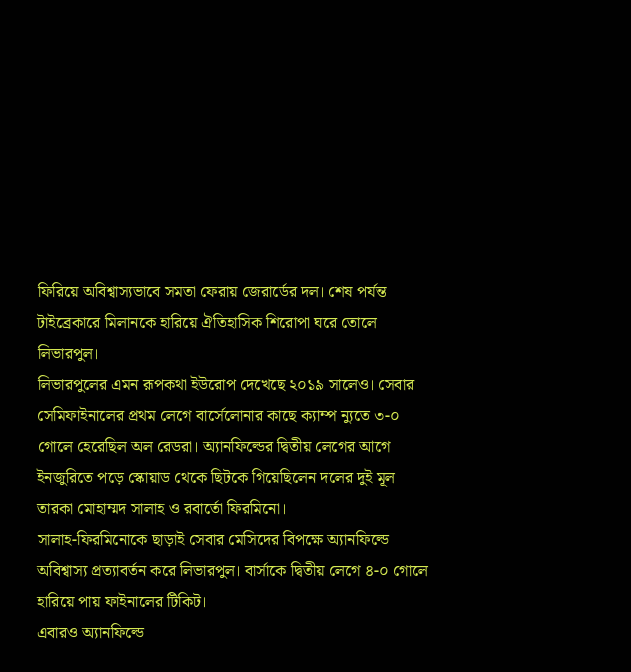ফিরিয়ে অবিশ্বাস্যভাবে সমতা ফেরায় জেরার্ডের দল। শেষ পর্যন্ত টাইব্রেকারে মিলানকে হারিয়ে ঐতিহাসিক শিরোপা ঘরে তোলে লিভারপুল।
লিভারপুলের এমন রূপকথা ইউরোপ দেখেছে ২০১৯ সালেও। সেবার সেমিফাইনালের প্রথম লেগে বার্সেলোনার কাছে ক্যাম্প ন্যুতে ৩-০ গোলে হেরেছিল অল রেডরা। অ্যানফিল্ডের দ্বিতীয় লেগের আগে ইনজুরিতে পড়ে স্কোয়াড থেকে ছিটকে গিয়েছিলেন দলের দুই মূল তারকা মোহাম্মদ সালাহ ও রবার্তো ফিরমিনো।
সালাহ-ফিরমিনোকে ছাড়াই সেবার মেসিদের বিপক্ষে অ্যানফিল্ডে অবিশ্বাস্য প্রত্যাবর্তন করে লিভারপুল। বার্সাকে দ্বিতীয় লেগে ৪-০ গোলে হারিয়ে পায় ফাইনালের টিকিট।
এবারও অ্যানফিল্ডে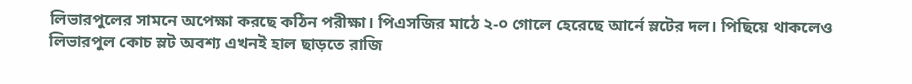লিভারপুলের সামনে অপেক্ষা করছে কঠিন পরীক্ষা। পিএসজির মাঠে ২-০ গোলে হেরেছে আর্নে স্লটের দল। পিছিয়ে থাকলেও লিভারপুল কোচ স্লট অবশ্য এখনই হাল ছাড়তে রাজি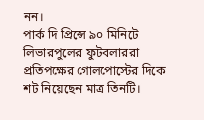নন।
পার্ক দি প্রিন্সে ৯০ মিনিটে লিভারপুলের ফুটবলাররা প্রতিপক্ষের গোলপোস্টের দিকে শট নিয়েছেন মাত্র তিনটি।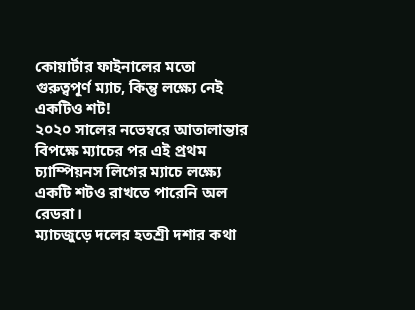কোয়ার্টার ফাইনালের মতো গুরুত্বপূর্ণ ম্যাচ, কিন্তু লক্ষ্যে নেই একটিও শট!
২০২০ সালের নভেম্বরে আতালান্তার বিপক্ষে ম্যাচের পর এই প্রথম চ্যাম্পিয়নস লিগের ম্যাচে লক্ষ্যে একটি শটও রাখতে পারেনি অল রেডরা।
ম্যাচজুড়ে দলের হতশ্রী দশার কথা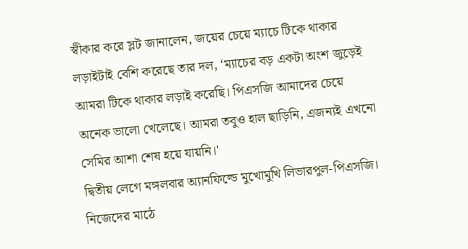স্বীকার করে স্লট জানালেন, জয়ের চেয়ে ম্যাচে টিকে থাকার লড়াইটাই বেশি করেছে তার দল, ‘ম্যাচের বড় একটা অংশ জুড়েই আমরা টিকে থাকার লড়াই করেছি। পিএসজি আমাদের চেয়ে অনেক ভালো খেলেছে। আমরা তবুও হাল ছাড়িনি, এজন্যই এখনো সেমির আশা শেষ হয়ে যায়নি।'
দ্বিতীয় লেগে মঙ্গলবার অ্যানফিল্ডে মুখোমুখি লিভারপুল-পিএসজি। নিজেদের মাঠে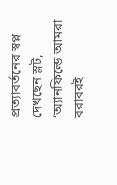প্রত্যাবর্তনের স্বপ্ন দেখছেন স্লট, ‘অ্যানফিল্ডে আমরা বরাবরই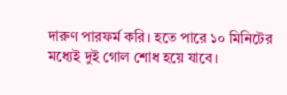দারুণ পারফর্ম করি। হতে পারে ১০ মিনিটের মধ্যেই দুই গোল শোধ হয়ে যাবে।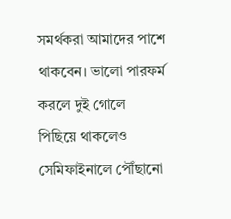সমর্থকরা আমাদের পাশে থাকবেন। ভালো পারফর্ম করলে দুই গোলে পিছিয়ে থাকলেও সেমিফাইনালে পৌঁছানো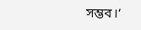সম্ভব।‘